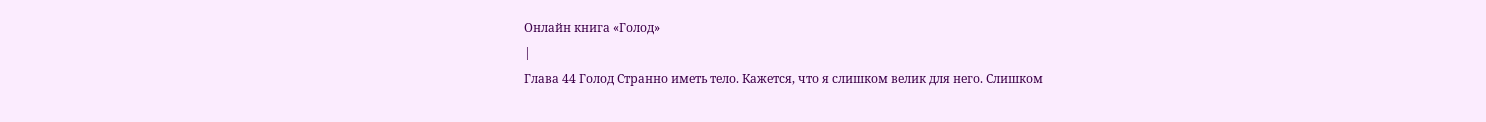Онлайн книга «Голод»
|
Глава 44 Голод Странно иметь тело. Кажется, что я слишком велик для него. Слишком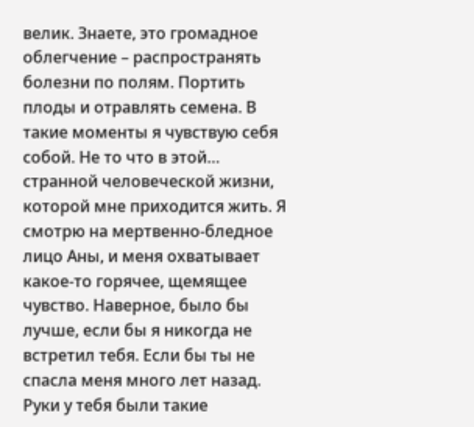велик. Знаете, это громадное облегчение – распространять болезни по полям. Портить плоды и отравлять семена. В такие моменты я чувствую себя собой. Не то что в этой… странной человеческой жизни, которой мне приходится жить. Я смотрю на мертвенно-бледное лицо Аны, и меня охватывает какое-то горячее, щемящее чувство. Наверное, было бы лучше, если бы я никогда не встретил тебя. Если бы ты не спасла меня много лет назад. Руки у тебя были такие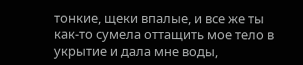тонкие, щеки впалые, и все же ты как-то сумела оттащить мое тело в укрытие и дала мне воды,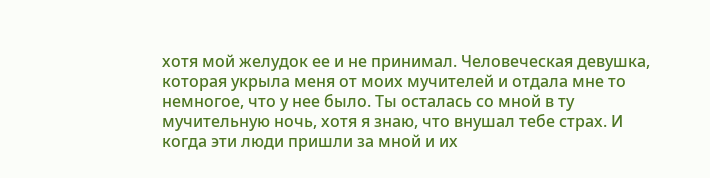хотя мой желудок ее и не принимал. Человеческая девушка, которая укрыла меня от моих мучителей и отдала мне то немногое, что у нее было. Ты осталась со мной в ту мучительную ночь, хотя я знаю, что внушал тебе страх. И когда эти люди пришли за мной и их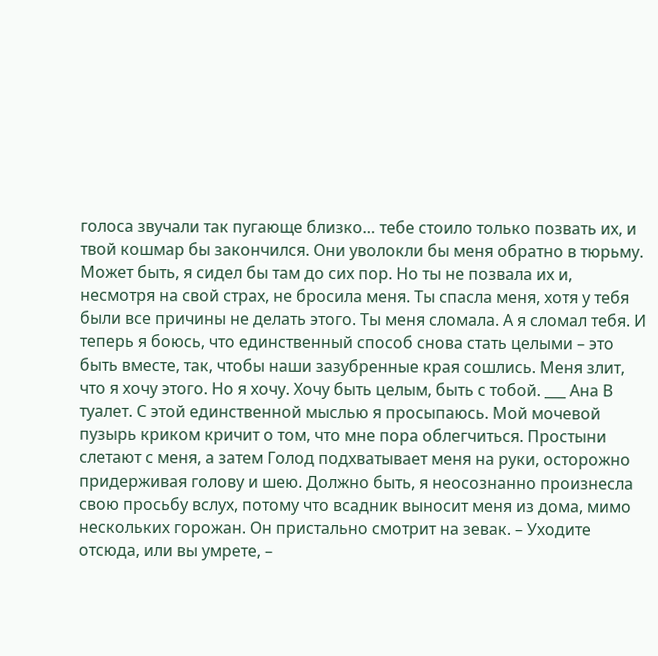голоса звучали так пугающе близко… тебе стоило только позвать их, и твой кошмар бы закончился. Они уволокли бы меня обратно в тюрьму. Может быть, я сидел бы там до сих пор. Но ты не позвала их и, несмотря на свой страх, не бросила меня. Ты спасла меня, хотя у тебя были все причины не делать этого. Ты меня сломала. А я сломал тебя. И теперь я боюсь, что единственный способ снова стать целыми – это быть вместе, так, чтобы наши зазубренные края сошлись. Меня злит, что я хочу этого. Но я хочу. Хочу быть целым, быть с тобой. ___ Ана В туалет. С этой единственной мыслью я просыпаюсь. Мой мочевой пузырь криком кричит о том, что мне пора облегчиться. Простыни слетают с меня, а затем Голод подхватывает меня на руки, осторожно придерживая голову и шею. Должно быть, я неосознанно произнесла свою просьбу вслух, потому что всадник выносит меня из дома, мимо нескольких горожан. Он пристально смотрит на зевак. – Уходите отсюда, или вы умрете, –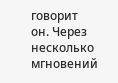говорит он. Через несколько мгновений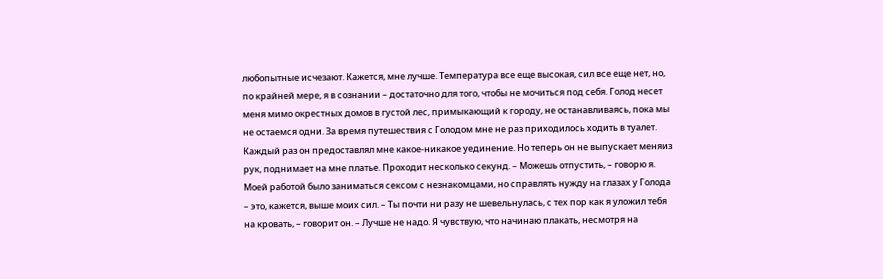любопытные исчезают. Кажется, мне лучше. Температура все еще высокая, сил все еще нет, но, по крайней мере, я в сознании – достаточно для того, чтобы не мочиться под себя. Голод несет меня мимо окрестных домов в густой лес, примыкающий к городу, не останавливаясь, пока мы не остаемся одни. За время путешествия с Голодом мне не раз приходилось ходить в туалет. Каждый раз он предоставлял мне какое-никакое уединение. Но теперь он не выпускает меняиз рук, поднимает на мне платье. Проходит несколько секунд. – Можешь отпустить, – говорю я. Моей работой было заниматься сексом с незнакомцами, но справлять нужду на глазах у Голода – это, кажется, выше моих сил. – Ты почти ни разу не шевельнулась, с тех пор как я уложил тебя на кровать, – говорит он. – Лучше не надо. Я чувствую, что начинаю плакать, несмотря на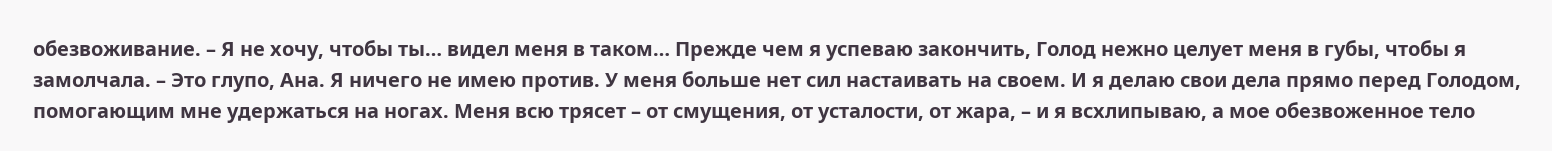обезвоживание. – Я не хочу, чтобы ты… видел меня в таком… Прежде чем я успеваю закончить, Голод нежно целует меня в губы, чтобы я замолчала. – Это глупо, Ана. Я ничего не имею против. У меня больше нет сил настаивать на своем. И я делаю свои дела прямо перед Голодом, помогающим мне удержаться на ногах. Меня всю трясет – от смущения, от усталости, от жара, – и я всхлипываю, а мое обезвоженное тело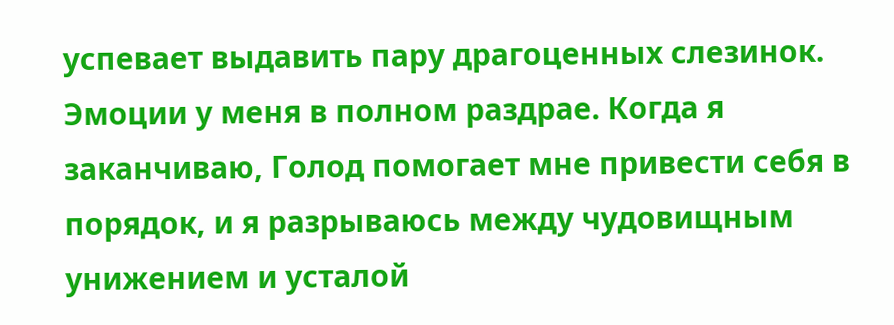успевает выдавить пару драгоценных слезинок. Эмоции у меня в полном раздрае. Когда я заканчиваю, Голод помогает мне привести себя в порядок, и я разрываюсь между чудовищным унижением и усталой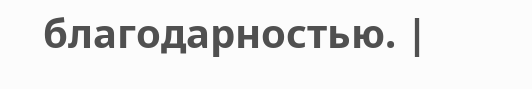благодарностью. |